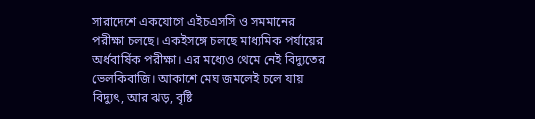সারাদেশে একযোগে এইচএসসি ও সমমানের পরীক্ষা চলছে। একইসঙ্গে চলছে মাধ্যমিক পর্যায়ের অর্ধবার্ষিক পরীক্ষা। এর মধ্যেও থেমে নেই বিদ্যুতের ভেলকিবাজি। আকাশে মেঘ জমলেই চলে যায় বিদ্যুৎ, আর ঝড়, বৃষ্টি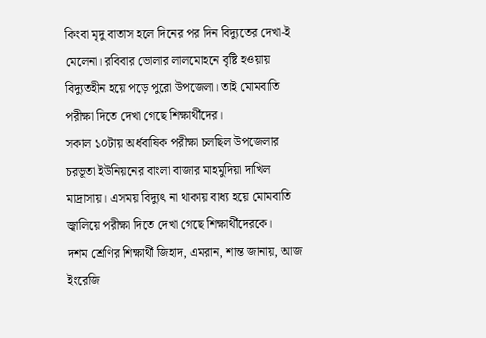কিংবা মৃদু বাতাস হলে দিনের পর দিন বিদ্যুতের দেখা-ই মেলেনা। রবিবার ভোলার লালমোহনে বৃষ্টি হওয়ায় বিদ্যুতহীন হয়ে পড়ে পুরো উপজেলা। তাই মোমবাতি পরীক্ষা দিতে দেখা গেছে শিক্ষার্থীদের।
সকাল ১০টায় অর্ধবাষিক পরীক্ষা চলছিল উপজেলার চরভূতা ইউনিয়নের বাংলা বাজার মাহমুদিয়া দাখিল মাদ্রাসায়। এসময় বিদ্যুৎ না থাকায় বাধ্য হয়ে মোমবাতি জ্বালিয়ে পরীক্ষা দিতে দেখা গেছে শিক্ষার্থীদেরকে।
দশম শ্রেণির শিক্ষার্থী জিহাদ, এমরান, শান্ত জানায়, আজ ইংরেজি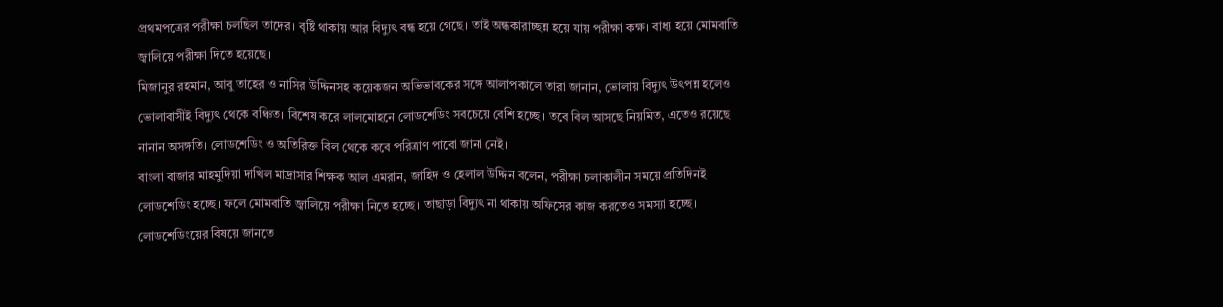প্রথমপত্রের পরীক্ষা চলছিল তাদের। বৃষ্টি থাকায় আর বিদ্যুৎ বন্ধ হয়ে গেছে। তাই অন্ধকারাচ্ছন্ন হয়ে যায় পরীক্ষা কক্ষ। বাধ্য হয়ে মোমবাতি জ্বালিয়ে পরীক্ষা দিতে হয়েছে।
মিজানুর রহমান, আবু তাহের ও নাসির উদ্দিনসহ কয়েকজন অভিভাবকের সঙ্গে আলাপকালে তারা জানান, ভোলায় বিদ্যুৎ উৎপন্ন হলেও ভোলাবাসীই বিদ্যুৎ থেকে বঞ্চিত। বিশেষ করে লালমোহনে লোডশেডিং সবচেয়ে বেশি হচ্ছে। তবে বিল আসছে নিয়মিত, এতেও রয়েছে নানান অসঙ্গতি। লোডশেডিং ও অতিরিক্ত বিল থেকে কবে পরিত্রাণ পাবো জানা নেই।
বাংলা বাজার মাহমুদিয়া দাখিল মাদ্রাসার শিক্ষক আল এমরান, জাহিদ ও হেলাল উদ্দিন বলেন, পরীক্ষা চলাকালীন সময়ে প্রতিদিনই লোডশেডিং হচ্ছে। ফলে মোমবাতি জ্বালিয়ে পরীক্ষা নিতে হচ্ছে। তাছাড়া বিদ্যুৎ না থাকায় অফিসের কাজ করতেও সমস্যা হচ্ছে।
লোডশেডিংয়ের বিষয়ে জানতে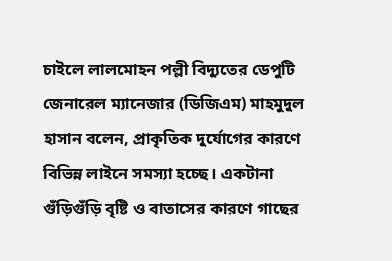চাইলে লালমোহন পল্লী বিদ্যুতের ডেপুটি জেনারেল ম্যানেজার (ডিজিএম) মাহমুদুল হাসান বলেন, প্রাকৃতিক দুর্যোগের কারণে বিভিন্ন লাইনে সমস্যা হচ্ছে। একটানা গুঁড়িগুঁড়ি বৃষ্টি ও বাতাসের কারণে গাছের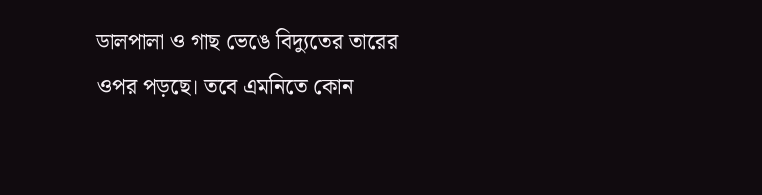ডালপালা ও গাছ ভেঙে বিদ্যুতের তারের ওপর পড়ছে। তবে এমনিতে কোন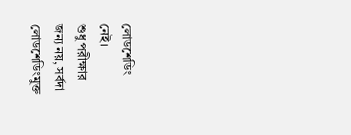লোডশেডিং নেই।
শুধু পরীক্ষার জন্য নয়, সর্বদা লোডশেডিংমুক্ত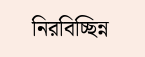নিরবিচ্ছিন্ন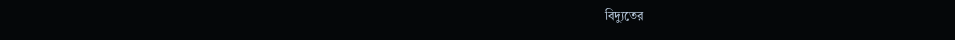বিদ্যুতের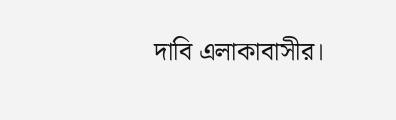দাবি এলাকাবাসীর।